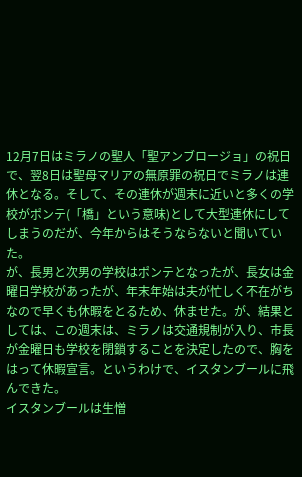12月7日はミラノの聖人「聖アンブロージョ」の祝日で、翌8日は聖母マリアの無原罪の祝日でミラノは連休となる。そして、その連休が週末に近いと多くの学校がポンテ(「橋」という意味)として大型連休にしてしまうのだが、今年からはそうならないと聞いていた。
が、長男と次男の学校はポンテとなったが、長女は金曜日学校があったが、年末年始は夫が忙しく不在がちなので早くも休暇をとるため、休ませた。が、結果としては、この週末は、ミラノは交通規制が入り、市長が金曜日も学校を閉鎖することを決定したので、胸をはって休暇宣言。というわけで、イスタンブールに飛んできた。
イスタンブールは生憎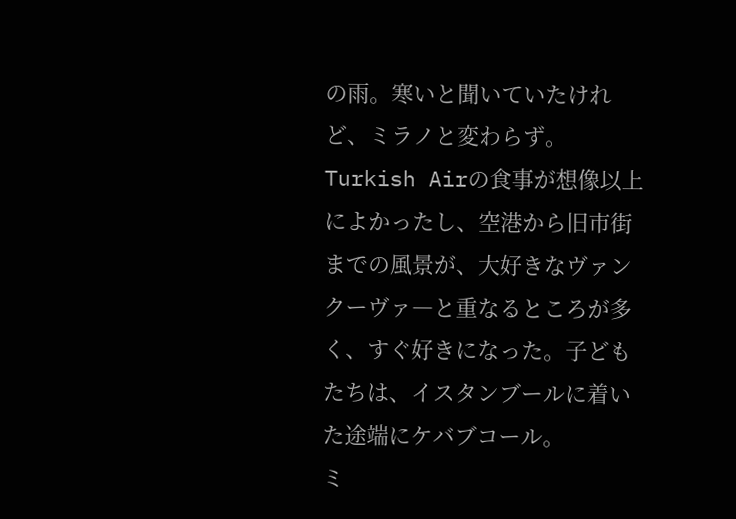の雨。寒いと聞いていたけれど、ミラノと変わらず。Turkish Airの食事が想像以上によかったし、空港から旧市街までの風景が、大好きなヴァンクーヴァ―と重なるところが多く、すぐ好きになった。子どもたちは、イスタンブールに着いた途端にケバブコール。
ミ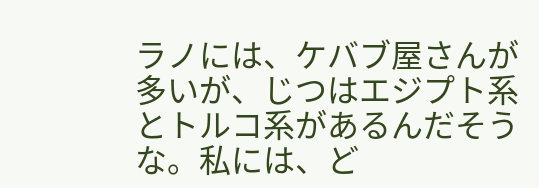ラノには、ケバブ屋さんが多いが、じつはエジプト系とトルコ系があるんだそうな。私には、ど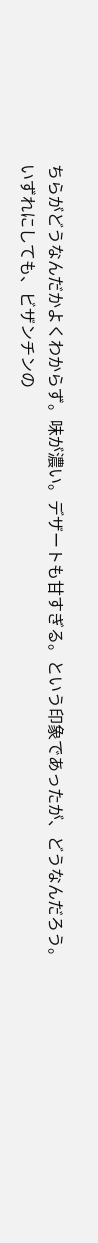ちらがどうなんだかよくわからず。味が濃い。デザートも甘すぎる。という印象であったが、どうなんだろう。
いずれにしても、ビザンチンの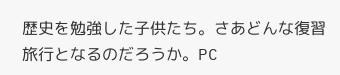歴史を勉強した子供たち。さあどんな復習旅行となるのだろうか。PC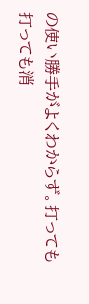の使い勝手がよくわからず。打っても打っても消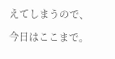えてしまうので、今日はここまで。